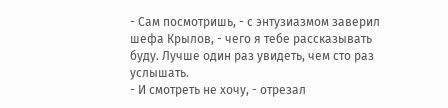- Сам посмотришь, - с энтузиазмом заверил шефа Крылов, - чего я тебе рассказывать буду. Лучше один раз увидеть, чем сто раз услышать.
- И смотреть не хочу, - отрезал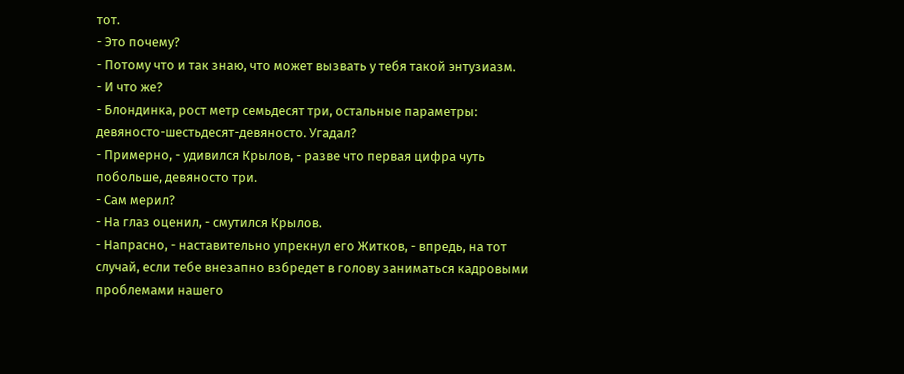тот.
- Это почему?
- Потому что и так знаю, что может вызвать у тебя такой энтузиазм.
- И что же?
- Блондинка, рост метр семьдесят три, остальные параметры: девяносто-шестьдесят-девяносто. Угадал?
- Примерно, - удивился Крылов, - разве что первая цифра чуть побольше, девяносто три.
- Сам мерил?
- На глаз оценил, - смутился Крылов.
- Напрасно, - наставительно упрекнул его Житков, - впредь, на тот случай, если тебе внезапно взбредет в голову заниматься кадровыми проблемами нашего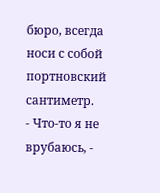бюро, всегда носи с собой портновский сантиметр.
- Что-то я не врубаюсь, -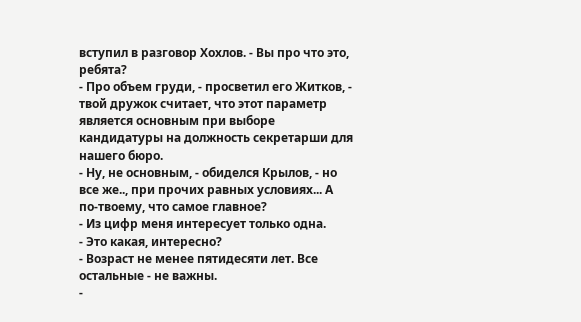вступил в разговор Хохлов. - Вы про что это, ребята?
- Про объем груди, - просветил его Житков, - твой дружок считает, что этот параметр является основным при выборе кандидатуры на должность секретарши для нашего бюро.
- Ну, не основным, - обиделся Крылов, - но все же.., при прочих равных условиях... А по-твоему, что самое главное?
- Из цифр меня интересует только одна.
- Это какая, интересно?
- Возраст не менее пятидесяти лет. Все остальные - не важны.
-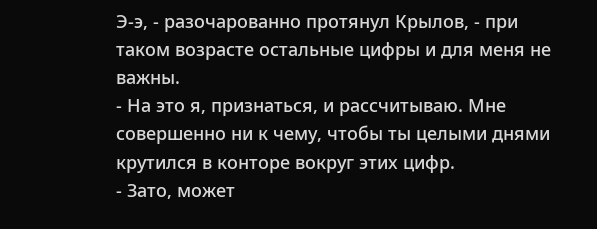Э-э, - разочарованно протянул Крылов, - при таком возрасте остальные цифры и для меня не важны.
- На это я, признаться, и рассчитываю. Мне совершенно ни к чему, чтобы ты целыми днями крутился в конторе вокруг этих цифр.
- Зато, может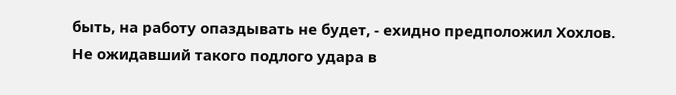быть, на работу опаздывать не будет, - ехидно предположил Хохлов.
Не ожидавший такого подлого удара в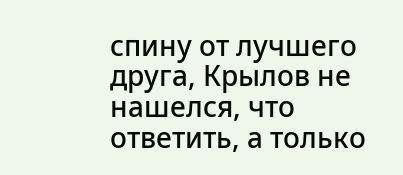спину от лучшего друга, Крылов не нашелся, что ответить, а только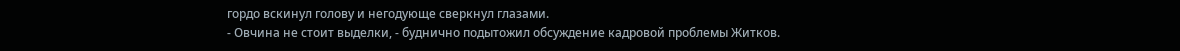гордо вскинул голову и негодующе сверкнул глазами.
- Овчина не стоит выделки, - буднично подытожил обсуждение кадровой проблемы Житков.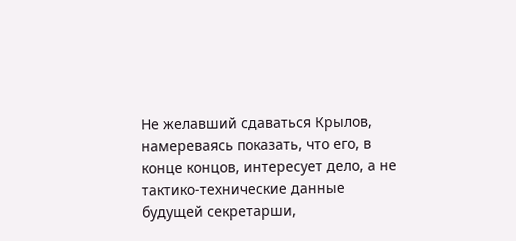Не желавший сдаваться Крылов, намереваясь показать, что его, в конце концов, интересует дело, а не тактико-технические данные будущей секретарши,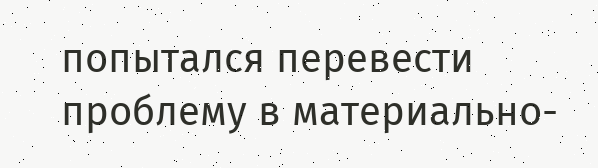попытался перевести проблему в материально-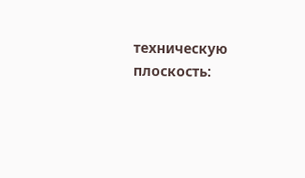техническую плоскость: